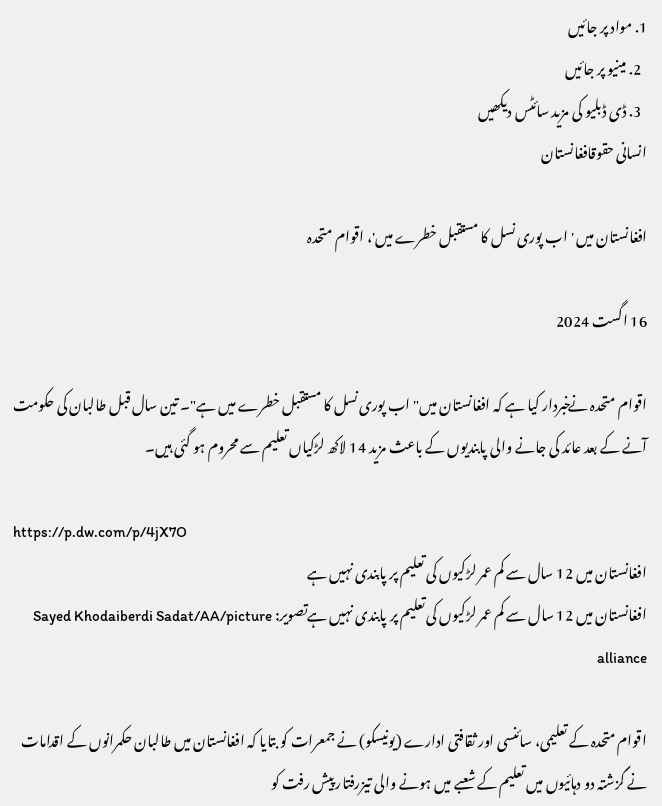1. مواد پر جائیں
  2. مینیو پر جائیں
  3. ڈی ڈبلیو کی مزید سائٹس دیکھیں
انسانی حقوقافغانستان

افغانستان میں 'اب پوری نسل کا مستقبل خطرے میں'، اقوام مت‍حدہ

16 اگست 2024

اقوام مت‍حدہ نے ‍خبردار کیا ہے کہ افغانستان میں"اب پوری نسل کا مستقبل خطرے میں ہے"۔ تین سال قبل طالبان کی حکومت آنے کے بعد عائد کی جانے والی پابندیوں کے باعث مزید 14 لاکھ لڑکیاں تعلیم سے محروم ہو گئی ہیں۔

https://p.dw.com/p/4jX7O
افغانستان میں 12 سال سے کم عمر لڑکیوں کی تعلیم پر پابندی نہیں ہے
افغانستان میں 12 سال سے کم عمر لڑکیوں کی تعلیم پر پابندی نہیں ہےتصویر: Sayed Khodaiberdi Sadat/AA/picture alliance

اقوام متحدہ کے تعلیمی، سائنسی اور ثقافتی ادارے (یونیسکو) نے جمعرات کو بتایا کہ افغانستان میں طالبان حکمرانوں کے اقدامات نے گزشتہ دو دہائیوں میں تعلیم کے شعبے میں ہونے والی تیزرفتار پیش رفت کو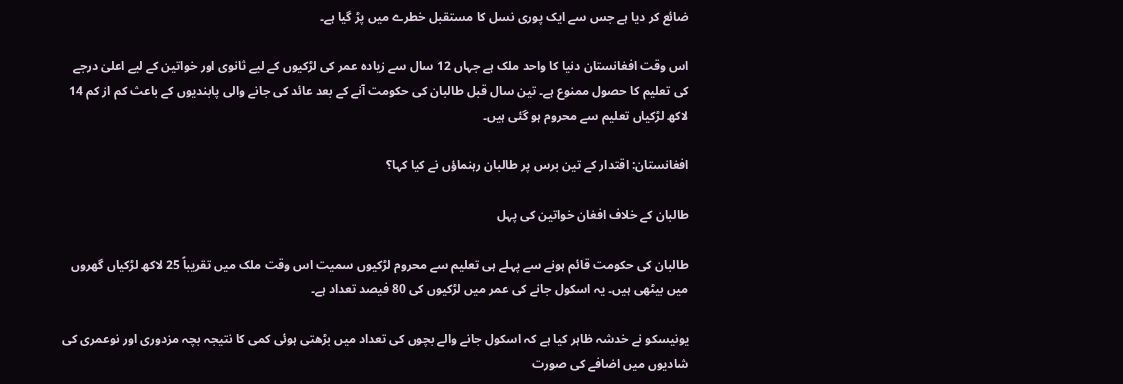ضائع کر دیا ہے جس سے ایک پوری نسل کا مستقبل خطرے میں پڑ گیا ہے۔

اس وقت افغانستان دنیا کا واحد ملک ہے جہاں 12 سال سے زیادہ عمر کی لڑکیوں کے لیے ثانوی اور خواتین کے لیے اعلیٰ درجے کی تعلیم کا حصول ممنوع ہے۔ تین سال قبل طالبان کی حکومت آنے کے بعد عائد کی جانے والی پابندیوں کے باعث کم از کم 14 لاکھ لڑکیاں تعلیم سے محروم ہو گئی ہیں۔

افغانستان: اقتدار کے تین برس پر طالبان رہنماؤں نے کیا کہا؟

طالبان کے خلاف افغان خواتین کی پہل

طالبان کی حکومت قائم ہونے سے پہلے ہی تعلیم سے محروم لڑکیوں سمیت اس وقت ملک میں تقریباً 25 لاکھ لڑکیاں گھروں میں بیٹھی ہیں۔ یہ اسکول جانے کی عمر میں لڑکیوں کی 80 فیصد تعداد ہے۔

یونیسکو نے خدشہ ظاہر کیا ہے کہ اسکول جانے والے بچوں کی تعداد میں بڑھتی ہوئی کمی کا نتیجہ بچہ مزدوری اور نوعمری کی شادیوں میں اضافے کی صورت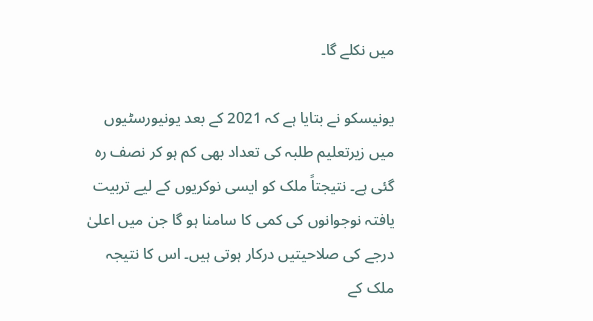میں نکلے گا۔

یونیسکو نے بتایا ہے کہ 2021 کے بعد یونیورسٹیوں میں زیرتعلیم طلبہ کی تعداد بھی کم ہو کر نصف رہ گئی ہے۔ نتیجتاً ملک کو ایسی نوکریوں کے لیے تربیت یافتہ نوجوانوں کی کمی کا سامنا ہو گا جن میں اعلیٰ درجے کی صلاحیتیں درکار ہوتی ہیں۔ اس کا نتیجہ ملک کے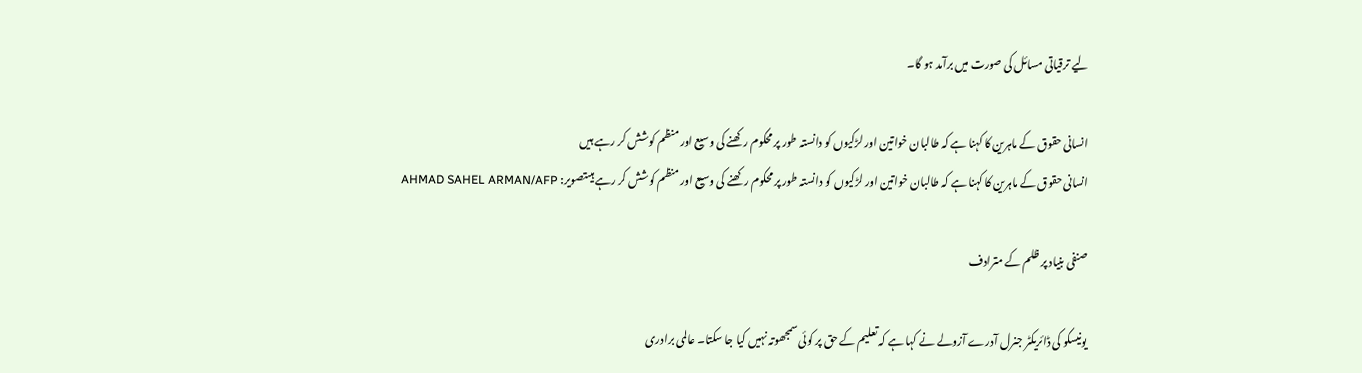لیے ترقیاتی مسائل کی صورت میں برآمد ہو گا۔

انسانی حقوق کے ماہرین کا کہنا ہے کہ طالبان خواتین اور لڑکیوں کو دانستہ طور پر محکوم رکھنے کی وسیع اور منظم کوشش کر رہے ہیں
انسانی حقوق کے ماہرین کا کہنا ہے کہ طالبان خواتین اور لڑکیوں کو دانستہ طور پر محکوم رکھنے کی وسیع اور منظم کوشش کر رہے ہیںتصویر: AHMAD SAHEL ARMAN/AFP

صنفی بنیاد پر ظلم کے مترادف

یونیسکو کی ڈائریکٹر جنرل آدرے آزولے نے کہا ہے کہ تعلیم کے حق پر کوئی سمجھوتہ نہیں کیا جا سکتا۔ عالمی برادری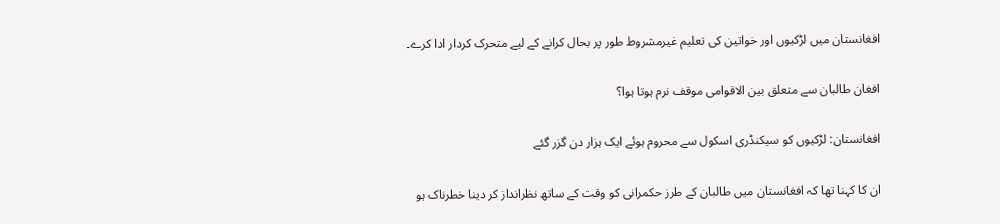افغانستان میں لڑکیوں اور خواتین کی تعلیم غیرمشروط طور پر بحال کرانے کے لیے متحرک کردار ادا کرے۔

افغان طالبان سے متعلق بین الاقوامی موقف نرم ہوتا ہوا؟

افغانستان: لڑکیوں کو سیکنڈری اسکول سے محروم ہوئے ایک ہزار دن گزر گئے

ان کا کہنا تھا کہ افغانستان میں طالبان کے طرز حکمرانی کو وقت کے ساتھ نظرانداز کر دینا خطرناک ہو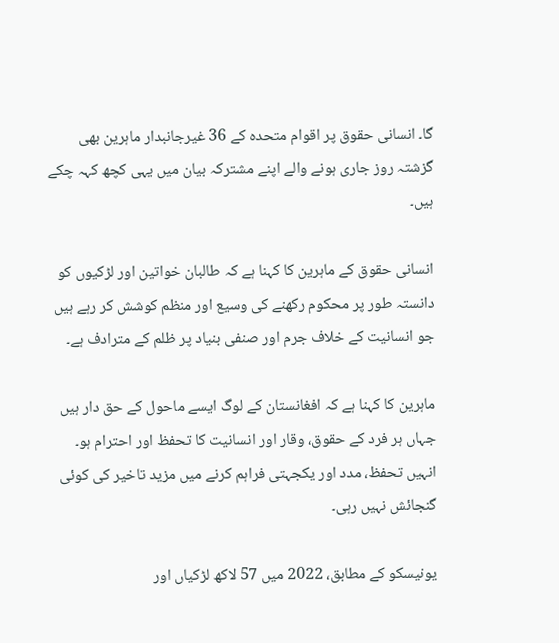گا۔ انسانی حقوق پر اقوام متحدہ کے 36 غیرجانبدار ماہرین بھی گزشتہ روز جاری ہونے والے اپنے مشترکہ بیان میں یہی کچھ کہہ چکے ہیں۔

انسانی حقوق کے ماہرین کا کہنا ہے کہ طالبان خواتین اور لڑکیوں کو دانستہ طور پر محکوم رکھنے کی وسیع اور منظم کوشش کر رہے ہیں جو انسانیت کے خلاف جرم اور صنفی بنیاد پر ظلم کے مترادف ہے۔

ماہرین کا کہنا ہے کہ افغانستان کے لوگ ایسے ماحول کے حق دار ہیں جہاں ہر فرد کے حقوق، وقار اور انسانیت کا تحفظ اور احترام ہو۔ انہیں تحفظ، مدد اور یکجہتی فراہم کرنے میں مزید تاخیر کی کوئی گنجائش نہیں رہی۔

یونیسکو کے مطابق، 2022 میں 57 لاکھ لڑکیاں اور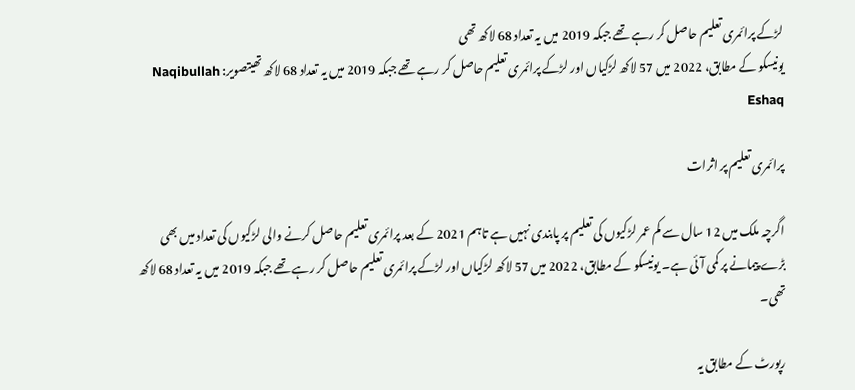لڑکے پرائمری تعلیم حاصل کر رہے تھے جبکہ 2019 میں یہ تعداد 68 لاکھ تھی
یونیسکو کے مطابق، 2022 میں 57 لاکھ لڑکیاں اور لڑکے پرائمری تعلیم حاصل کر رہے تھے جبکہ 2019 میں یہ تعداد 68 لاکھ تھیتصویر: Naqibullah Eshaq

پرائمری تعلیم پر اثرات

اگرچہ ملک میں 12 سال سے کم عمر لڑکیوں کی تعلیم پر پابندی نہیں ہے تاہم 2021 کے بعد پرائمری تعلیم حاصل کرنے والی لڑکیوں کی تعداد میں بھی بڑے پیمانے پر کمی آئی ہے۔ یونیسکو کے مطابق، 2022 میں 57 لاکھ لڑکیاں اور لڑکے پرائمری تعلیم حاصل کر رہے تھے جبکہ 2019 میں یہ تعداد 68 لاکھ تھی۔

رپورٹ کے مطابق یہ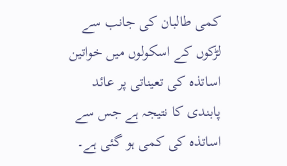کمی طالبان کی جانب سے لڑکوں کے اسکولوں میں خواتین اساتذہ کی تعیناتی پر عائد پابندی کا نتیجہ ہے جس سے اساتذہ کی کمی ہو گئی ہے۔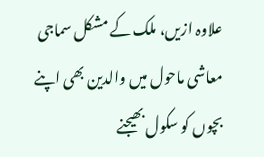علاوہ ازیں، ملک کے مشکل سماجی معاشی ماحول میں والدین بھی اپنے بچوں کو سکول بھیجنے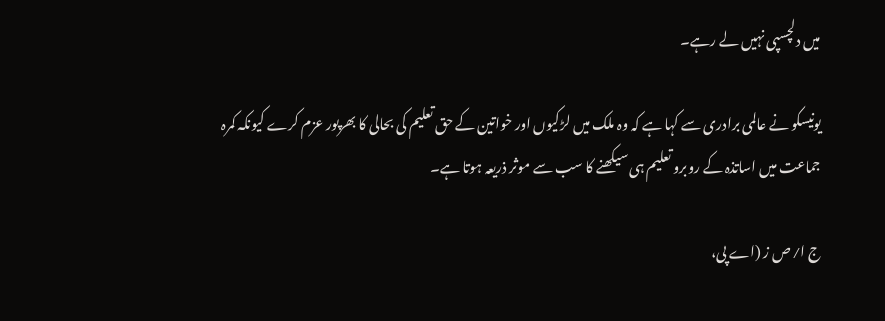میں دلچسپی نہیں لے رہے۔

یونیسکو نے عالمی برادری سے کہا ہے کہ وہ ملک میں لڑکیوں اور خواتین کے حق تعلیم کی بحالی کا بھرپور عزم کرے کیونکہ کمرہ جماعت میں اساتذہ کے روبرو تعلیم ہی سیکھنے کا سب سے موثر ذریعہ ہوتا ہے۔

ج ا ⁄  ص ز (اے پی،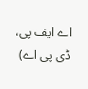اے ایف پی، ڈی پی اے)